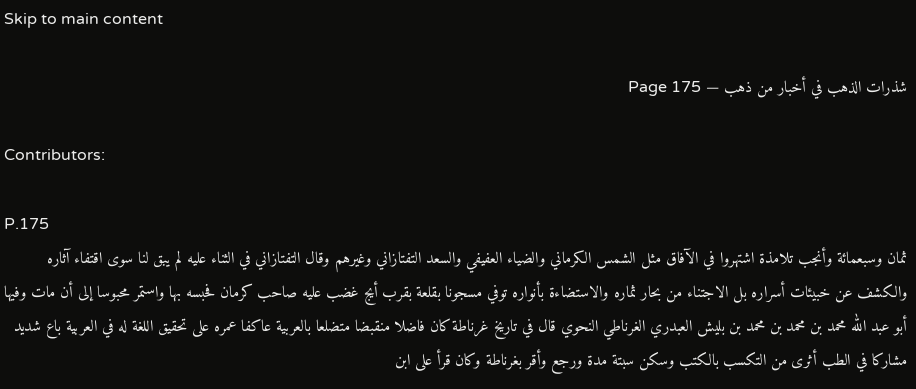Skip to main content

شذرات الذهب في أخبار من ذهب — Page 175

Contributors:

P.175
ثمان وسبعمائة وأنجب تلامذة اشتهروا في الآفاق مثل الشمس الكرماني والضياء العفيفي والسعد التفتازاني وغيرهم وقال التفتازاني في الثناء عليه لم يبق لنا سوى اقتفاء آثاره والكشف عن خبيئات أسراره بل الاجتناء من بحار ثماره والاستضاءة بأنواره توفي مسجونا بقلعة بقرب أيج غضب عليه صاحب كرمان فحبسه بها واستمر محبوسا إلى أن مات وفيها أبو عبد الله محمد بن محمد بن محمد بن بليش العبدري الغرناطي النحوي قال في تاريخ غرناطة كان فاضلا منقبضا متضلعا بالعربية عاكفا عمره على تحقيق اللغة له في العربية باع شديد مشاركا في الطب أثرى من التكسب بالكتب وسكن سبتة مدة ورجع وأقر بغرناطة وكان قرأ على ابن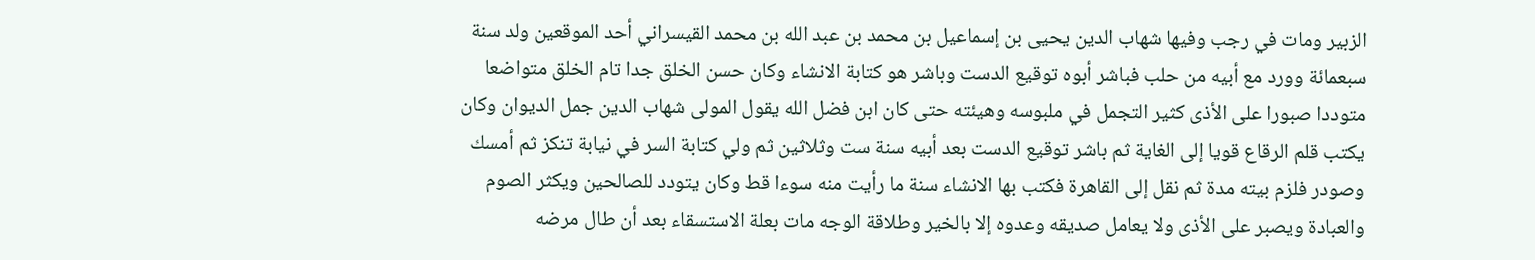الزبير ومات في رجب وفيها شهاب الدين يحيى بن إسماعيل بن محمد بن عبد الله بن محمد القيسراني أحد الموقعين ولد سنة سبعمائة وورد مع أبيه من حلب فباشر أبوه توقيع الدست وباشر هو كتابة الانشاء وكان حسن الخلق جدا تام الخلق متواضعا متوددا صبورا على الأذى كثير التجمل في ملبوسه وهيئته حتى كان ابن فضل الله يقول المولى شهاب الدين جمل الديوان وكان يكتب قلم الرقاع قويا إلى الغاية ثم باشر توقيع الدست بعد أبيه سنة ست وثلاثين ثم ولي كتابة السر في نيابة تنكز ثم أمسك وصودر فلزم بيته مدة ثم نقل إلى القاهرة فكتب بها الانشاء سنة ما رأيت منه سوءا قط وكان يتودد للصالحين ويكثر الصوم والعبادة ويصبر على الأذى ولا يعامل صديقه وعدوه إلا بالخير وطلاقة الوجه مات بعلة الاستسقاء بعد أن طال مرضه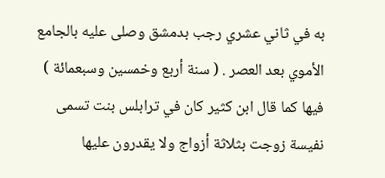به في ثاني عشري رجب بدمشق وصلى عليه بالجامع الأموي بعد العصر . ( سنة أربع وخمسين وسبعمائة ) فيها كما قال ابن كثير كان في ترابلس بنت تسمى نفيسة زوجت بثلاثة أزواج ولا يقدرون عليها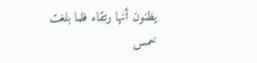يظنون أنها رتقاء فلما بلغت خمس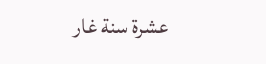عشرة سنة غار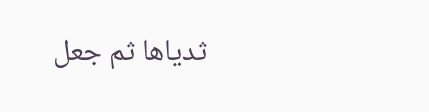ثدياها ثم جعل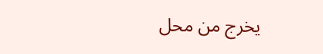يخرج من محل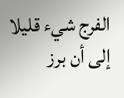الفرج شيء قليلا إلى أن برز